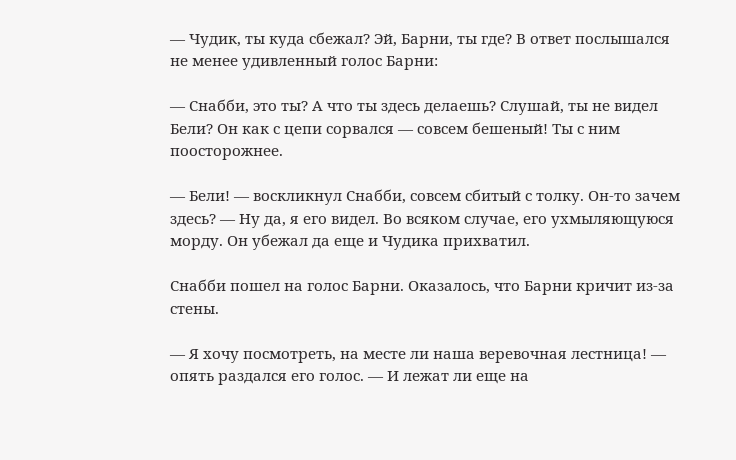— Чудик, ты куда сбежал? Эй, Барни, ты где? В ответ послышался не менее удивленный голос Барни:

— Снабби, это ты? А что ты здесь делаешь? Слушай, ты не видел Бели? Он как с цепи сорвался — совсем бешеный! Ты с ним поосторожнее.

— Бели! — воскликнул Снабби, совсем сбитый с толку. Он-то зачем здесь? — Ну да, я его видел. Во всяком случае, его ухмыляющуюся морду. Он убежал да еще и Чудика прихватил.

Снабби пошел на голос Барни. Оказалось, что Барни кричит из-за стены.

— Я хочу посмотреть, на месте ли наша веревочная лестница! — опять раздался его голос. — И лежат ли еще на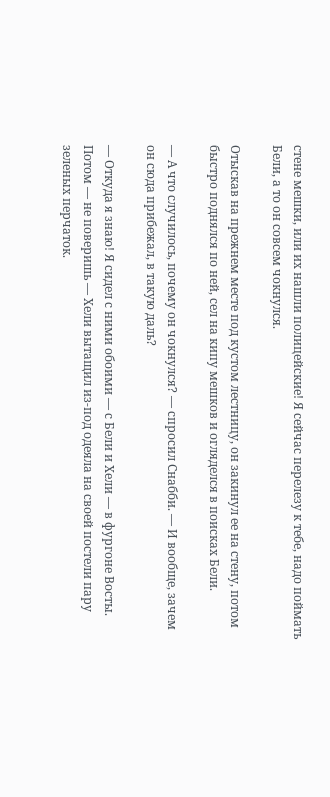стене мешки, или их нашли полицейские! Я сейчас перелезу к тебе, надо поймать Бели, а то он совсем чокнулся.

Отыскав на прежнем месте под кустом лестницу, он закинул ее на стену, потом быстро поднялся по ней, сел на кипу мешков и огляделся в поисках Бели.

— А что случилось, почему он чокнулся? — спросил Снабби. — И вообще, зачем он сюда прибежал, в такую даль?

— Откуда я знаю! Я сидел с ними обоими — с Бели и Хели — в фургоне Восты. Потом — не поверишь — Хели вытащил из-под одеяла на своей постели пару зеленых перчаток.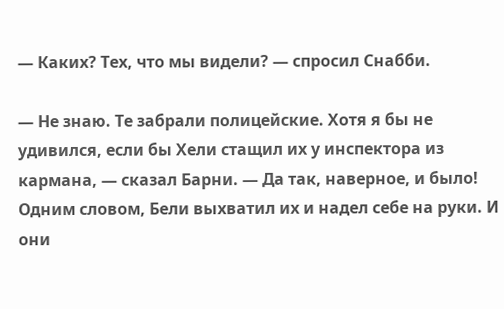— Каких? Тех, что мы видели? — спросил Снабби.

— Не знаю. Те забрали полицейские. Хотя я бы не удивился, если бы Хели стащил их у инспектора из кармана, — сказал Барни. — Да так, наверное, и было! Одним словом, Бели выхватил их и надел себе на руки. И они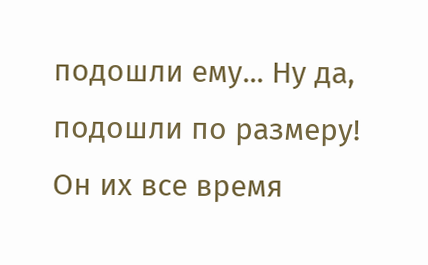подошли ему... Ну да, подошли по размеру! Он их все время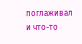поглаживал и что-то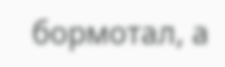бормотал, а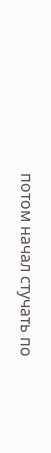потом начал стучать по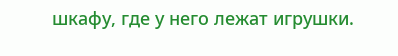шкафу, где у него лежат игрушки.